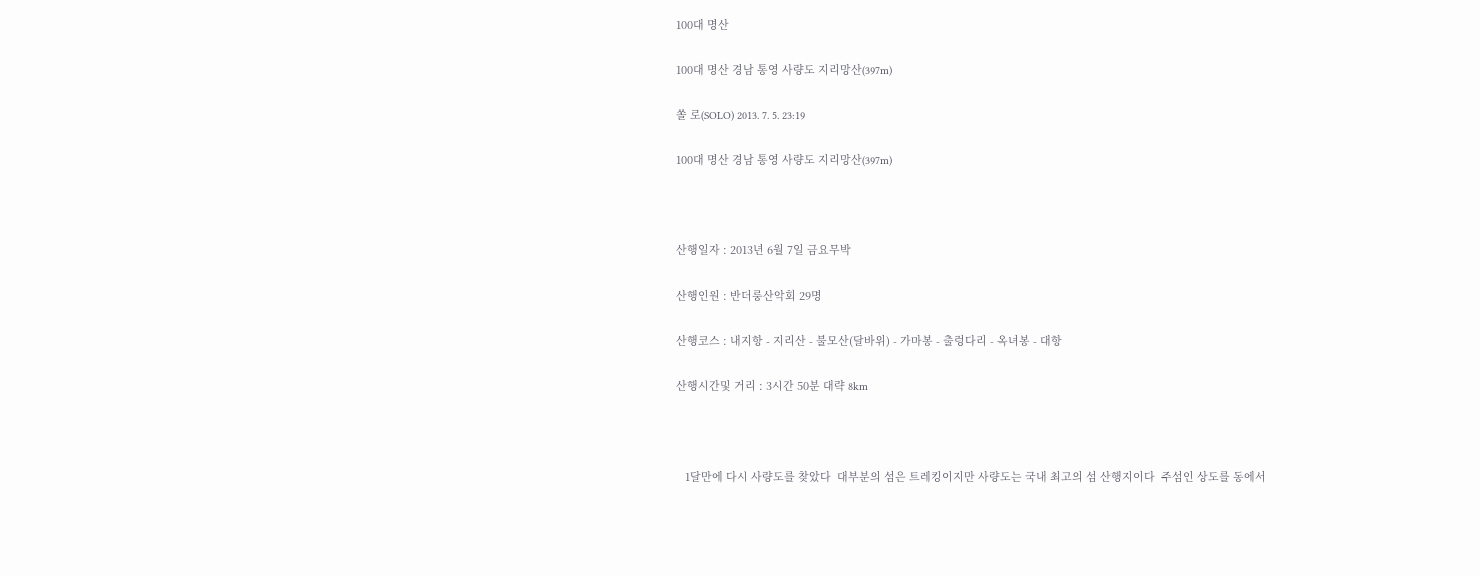100대 명산

100대 명산 경남 통영 사량도 지리망산(397m)

쏠 로(SOLO) 2013. 7. 5. 23:19

100대 명산 경남 통영 사량도 지리망산(397m)



산행일자 : 2013년 6월 7일 금요무박

산행인원 : 반더룽산악회 29명

산행코스 : 내지항 - 지리산 - 불모산(달바위) - 가마봉 - 출렁다리 - 옥녀봉 - 대항

산행시간및 거리 : 3시간 50분 대략 8km



   1달만에 다시 사량도를 찾았다  대부분의 섬은 트레킹이지만 사량도는 국내 최고의 섬 산행지이다  주섬인 상도를 동에서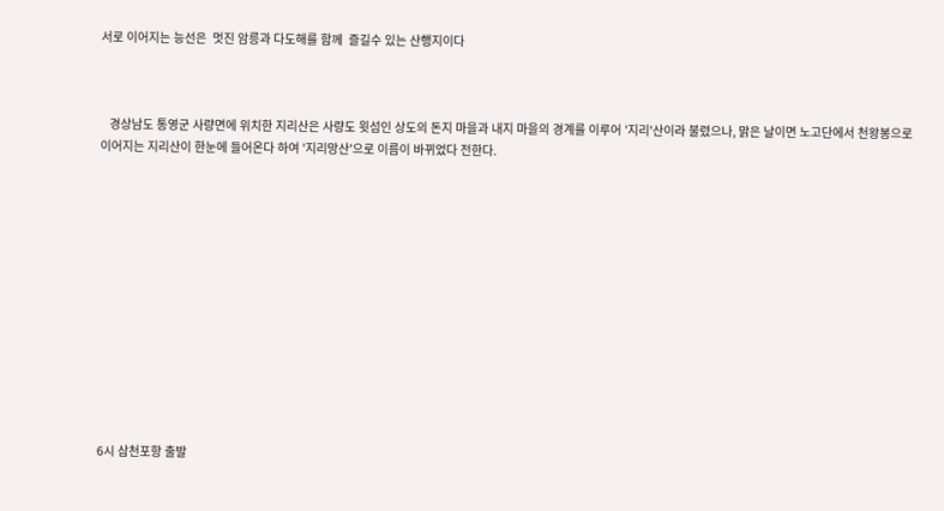서로 이어지는 능선은  멋진 암릉과 다도해를 함께  즐길수 있는 산행지이다



   경상남도 통영군 사량면에 위치한 지리산은 사량도 윗섬인 상도의 돈지 마을과 내지 마을의 경계를 이루어 '지리'산이라 불렸으나, 맑은 날이면 노고단에서 천왕봉으로 이어지는 지리산이 한눈에 들어온다 하여 '지리망산'으로 이름이 바뀌었다 전한다.













6시 삼천포항 출발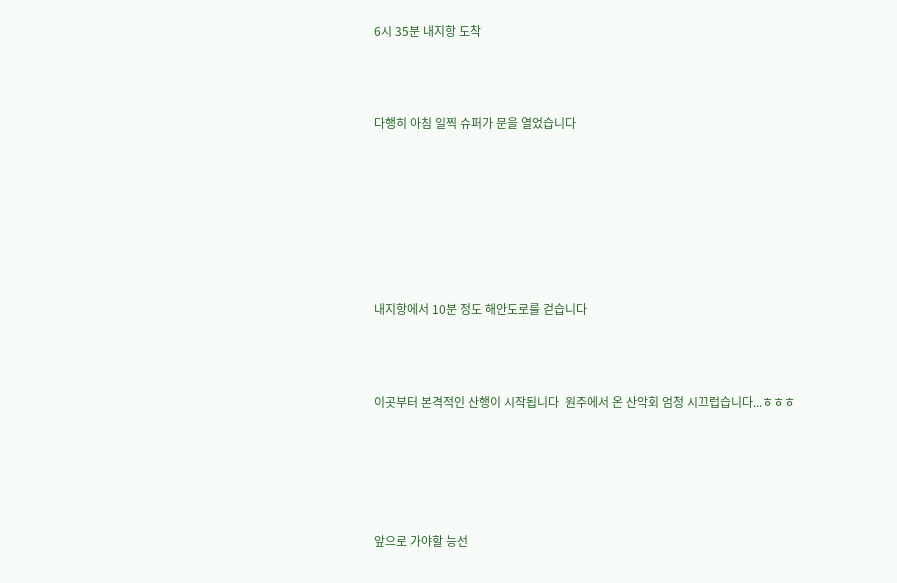6시 35분 내지항 도착



다행히 아침 일찍 슈퍼가 문을 열었습니다







내지항에서 10분 정도 해안도로를 걷습니다



이곳부터 본격적인 산행이 시작됩니다  원주에서 온 산악회 엄청 시끄럽습니다...ㅎㅎㅎ





앞으로 가야할 능선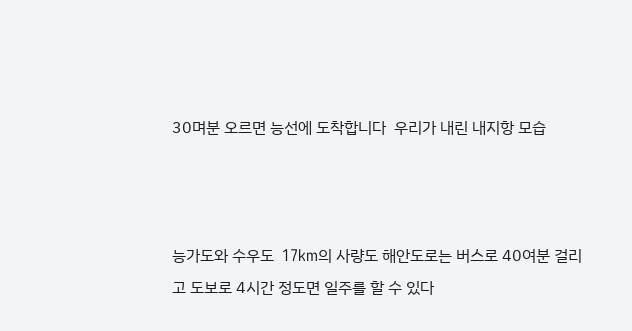30며분 오르면 능선에 도착합니다  우리가 내린 내지항 모습



능가도와 수우도  17km의 사량도 해안도로는 버스로 40여분 걸리고 도보로 4시간 정도면 일주를 할 수 있다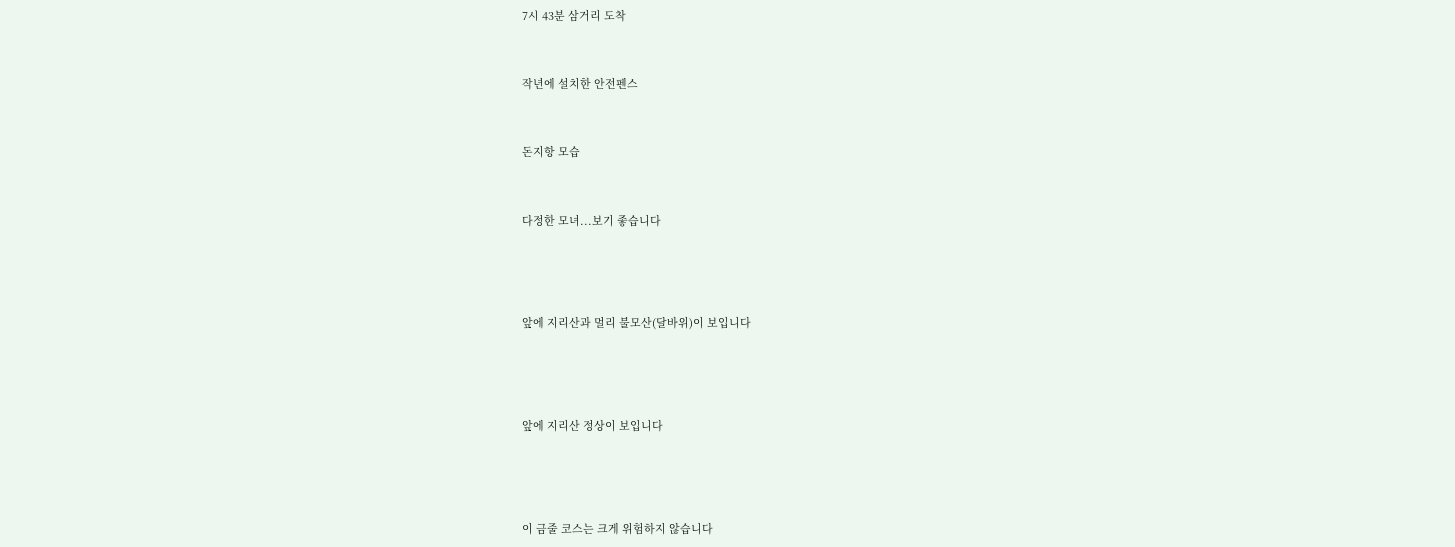7시 43분 삼거리 도착



작년에 설치한 안전펜스



돈지항 모습



다정한 모녀...보기 좋습니다





앞에 지리산과 멀리 불모산(달바위)이 보입니다





앞에 지리산 정상이 보입니다





이 금줄 코스는 크게 위험하지 않습니다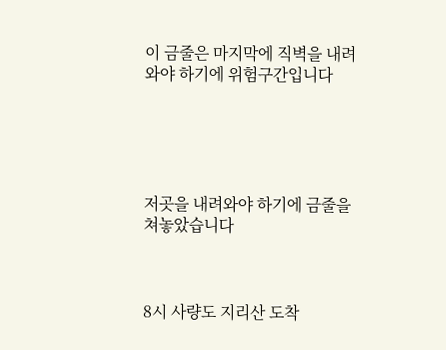이 금줄은 마지막에 직벽을 내려와야 하기에 위험구간입니다





저곳을 내려와야 하기에 금줄을 쳐놓았습니다



8시 사량도 지리산 도착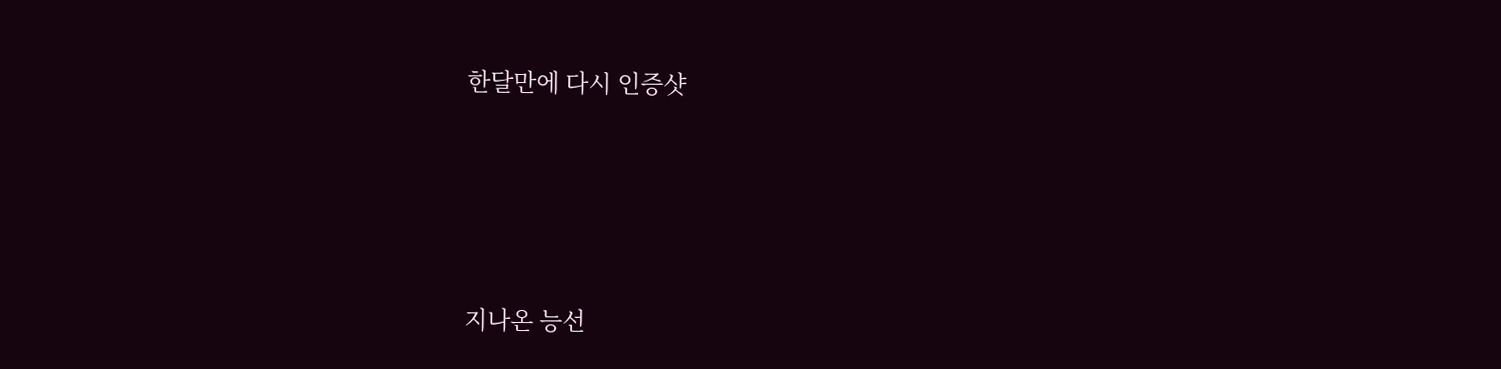한달만에 다시 인증샷







지나온 능선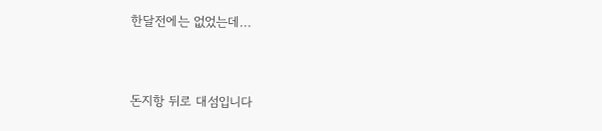한달전에는 없었는데...



돈지항 뒤로 대섬입니다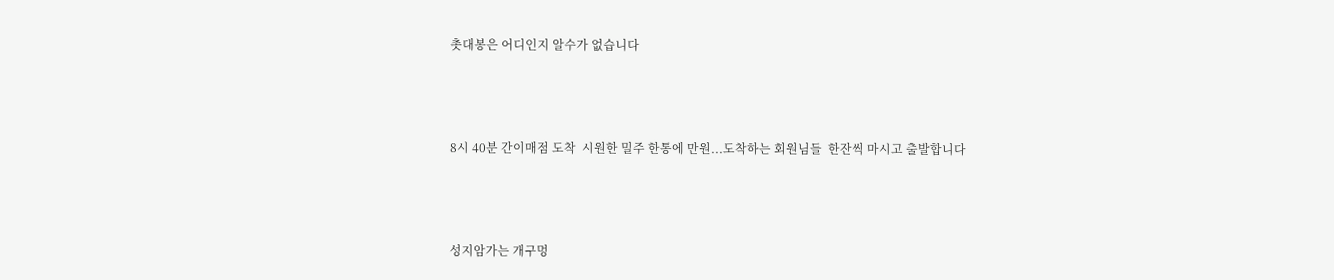촛대봉은 어디인지 알수가 없습니다





8시 40분 간이매점 도착  시원한 밀주 한통에 만원...도착하는 회원님들  한잔씩 마시고 출발합니다





성지암가는 개구멍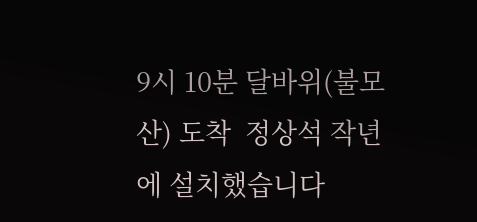9시 10분 달바위(불모산) 도착  정상석 작년에 설치했습니다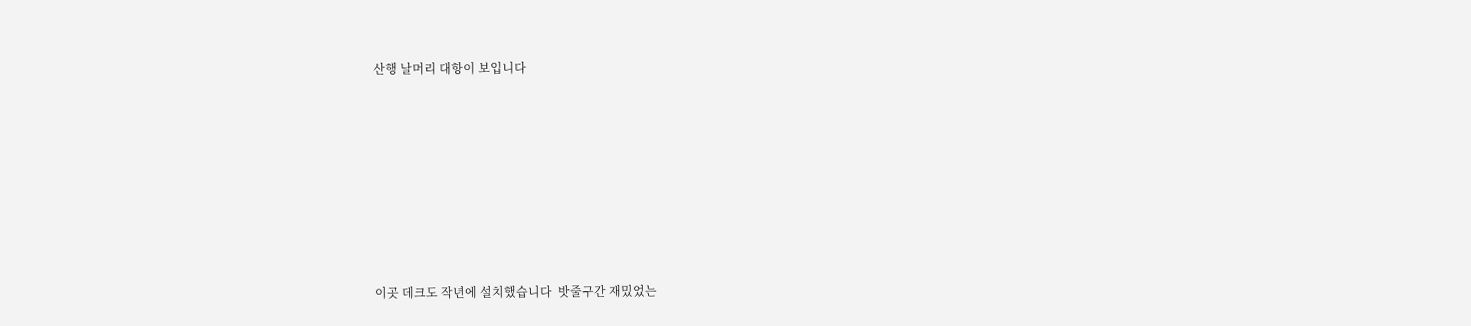산행 날머리 대항이 보입니다













이곳 데크도 작년에 설치했습니다  밧줄구간 재밌었는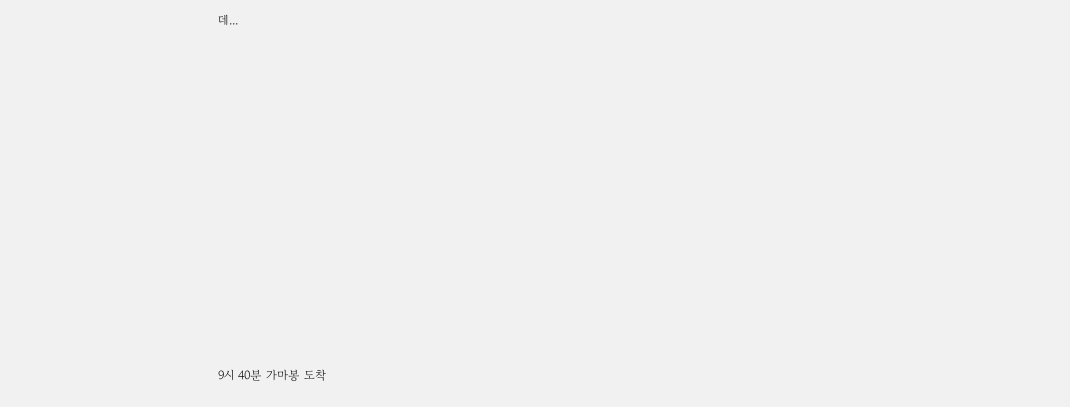데...















9시 40분 가마봉 도착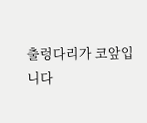출렁다리가 코앞입니다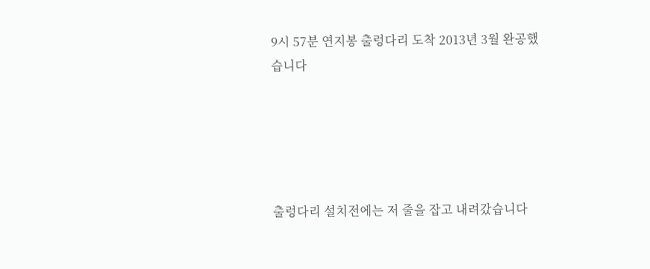9시 57분 연지봉 출렁다리 도착 2013년 3월 완공했습니다





출렁다리 설치전에는 저 줄을 잡고 내려갔습니다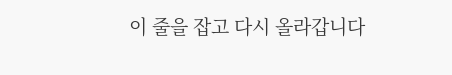이 줄을 잡고 다시 올라갑니다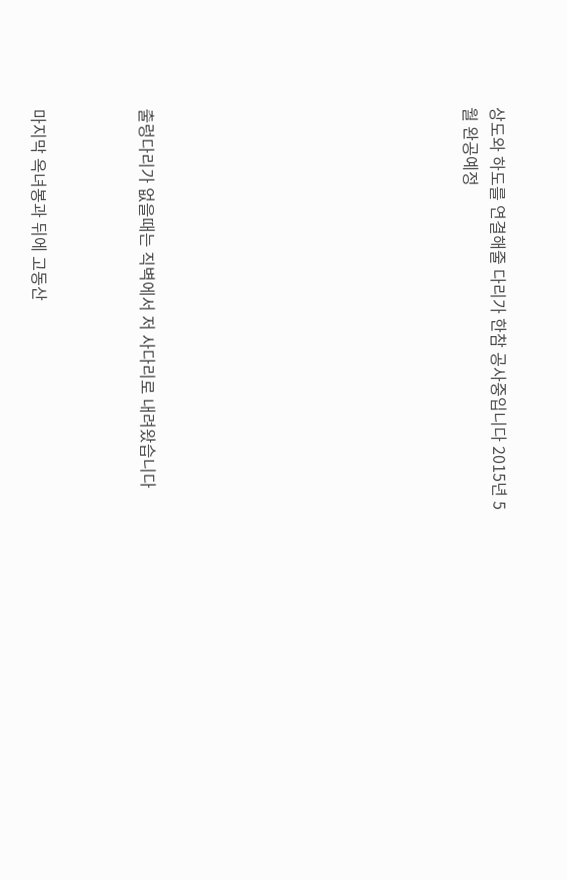상도와 하도를 연결해줄 다리가 한참 공사중입니다 2015년 5월 완공예정











출렁다리가 없을때는 직벽에서 저 사다리로 내려왔습니다



마지막 옥녀봉과 뒤에 고동산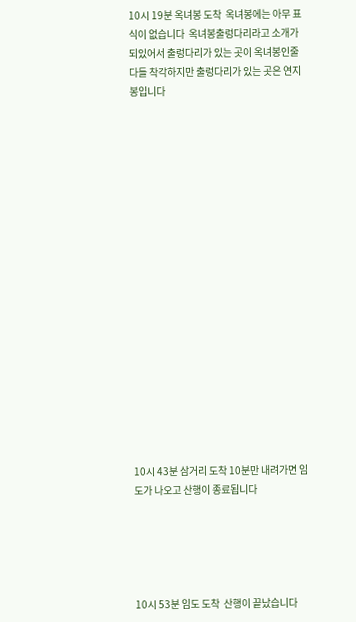10시 19분 옥녀봉 도착  옥녀봉에는 아무 표식이 없습니다  옥녀봉출렁다리라고 소개가 되있어서 출렁다리가 있는 곳이 옥녀봉인줄 다들 착각하지만 출렁다리가 있는 곳은 연지봉입니다



















10시 43분 삼거리 도착 10분만 내려가면 임도가 나오고 산행이 종료됩니다





10시 53분 임도 도착  산행이 끝났습니다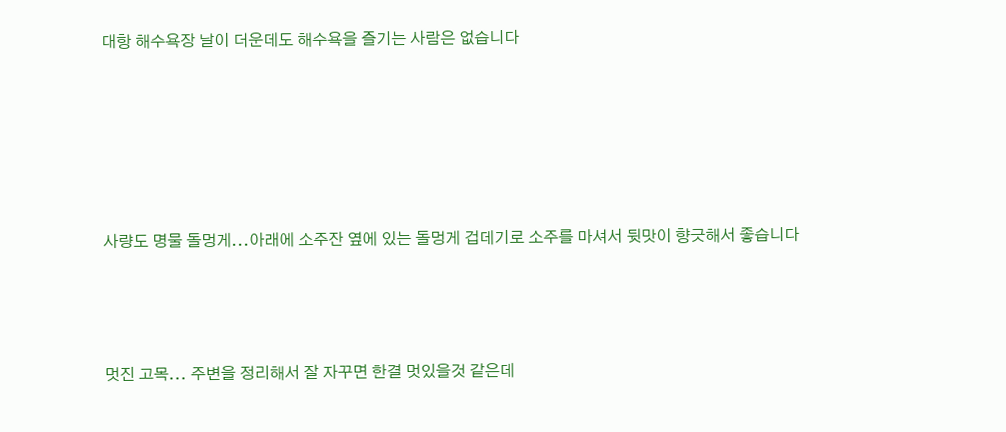대항 해수욕장 날이 더운데도 해수욕을 즐기는 사람은 없습니다





사량도 명물 돌멍게...아래에 소주잔 옆에 있는 돌멍게 겁데기로 소주를 마셔서 뒷맛이 향긋해서 좋습니다



멋진 고목... 주변을 정리해서 잘 자꾸면 한결 멋있을것 같은데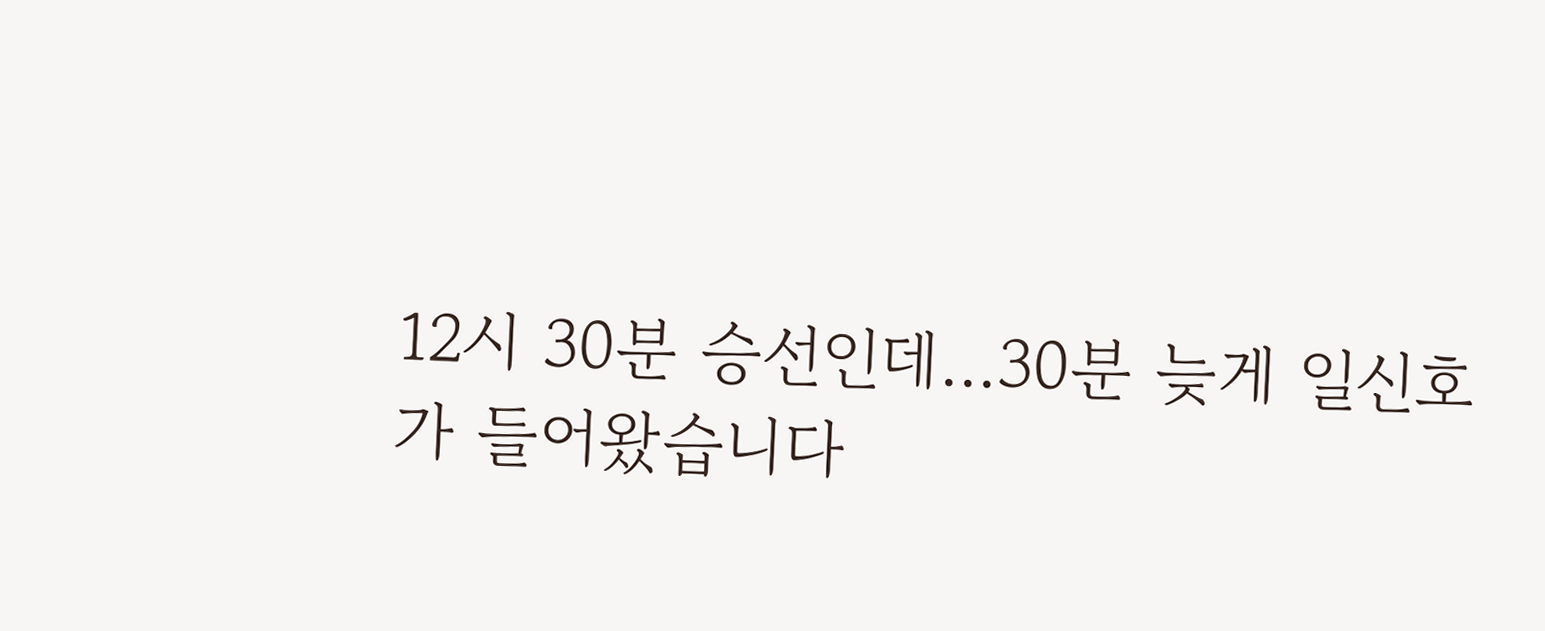12시 30분 승선인데...30분 늦게 일신호가 들어왔습니다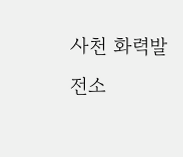사천 화력발전소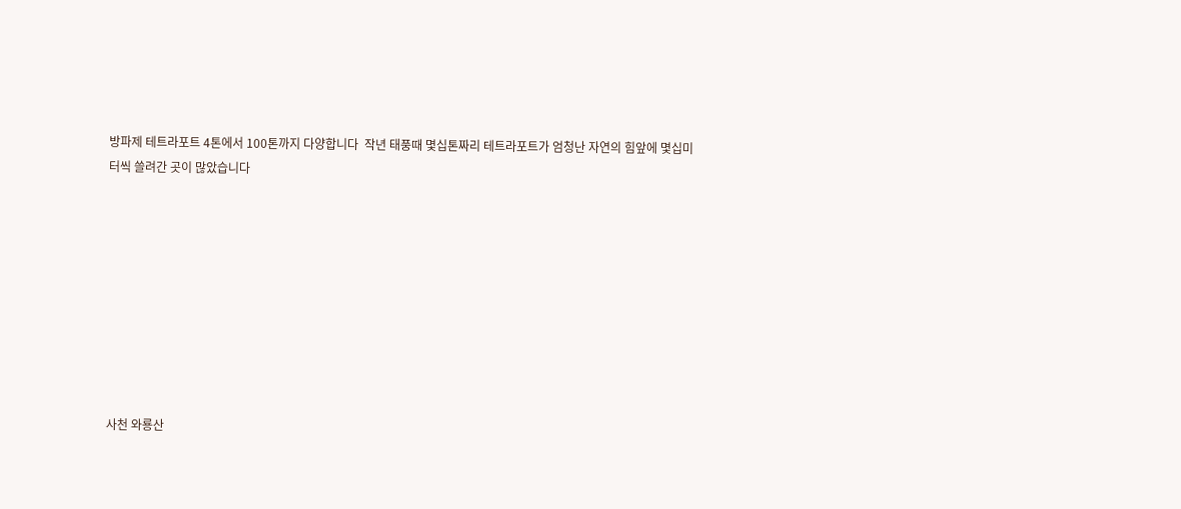방파제 테트라포트 4톤에서 100톤까지 다양합니다  작년 태풍때 몇십톤짜리 테트라포트가 엄청난 자연의 힘앞에 몇십미터씩 쓸려간 곳이 많았습니다









사천 와룡산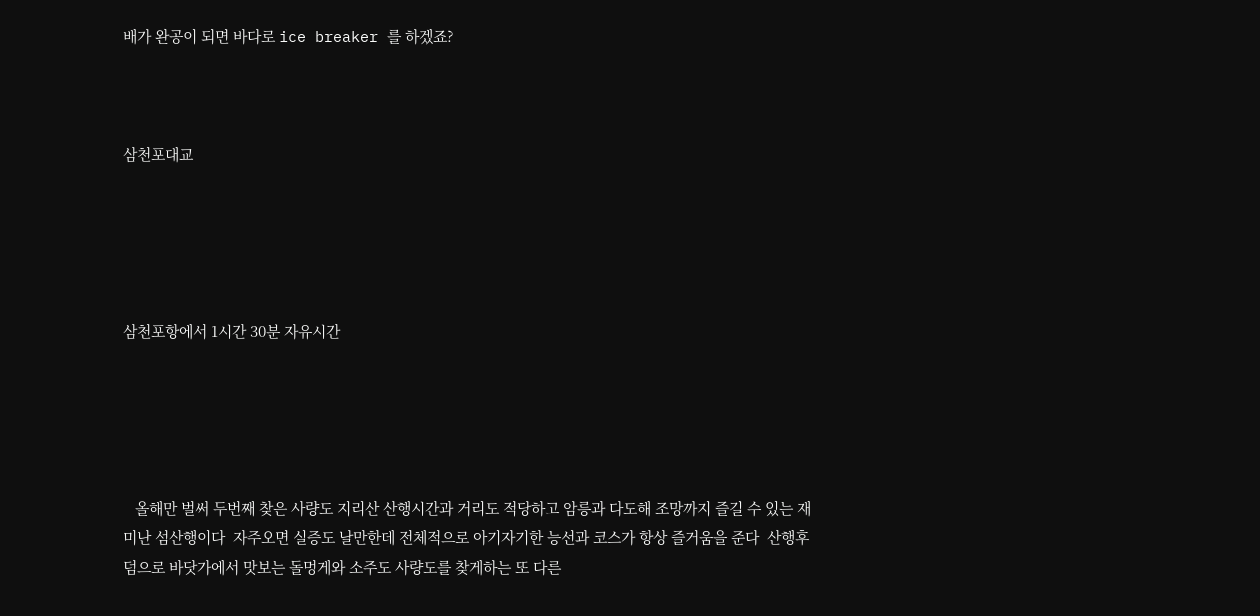배가 완공이 되면 바다로 ice breaker 를 하겠죠?



삼천포대교





삼천포항에서 1시간 30분 자유시간





   올해만 벌써 두번째 찾은 사량도 지리산 산행시간과 거리도 적당하고 암릉과 다도해 조망까지 즐길 수 있는 재미난 섬산행이다  자주오면 실증도 날만한데 전체적으로 아기자기한 능선과 코스가 항상 즐거움을 준다  산행후 덤으로 바닷가에서 맛보는 돌멍게와 소주도 사량도를 찾게하는 또 다른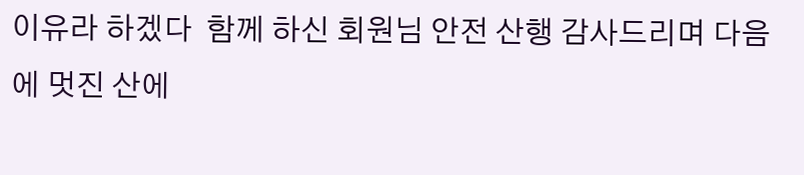이유라 하겠다  함께 하신 회원님 안전 산행 감사드리며 다음에 멋진 산에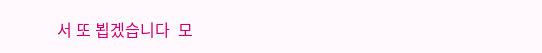서 또 뵙겠습니다  모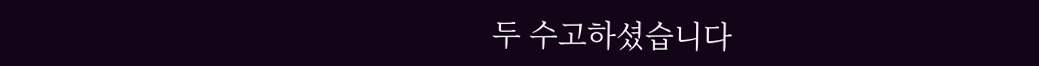두 수고하셨습니다